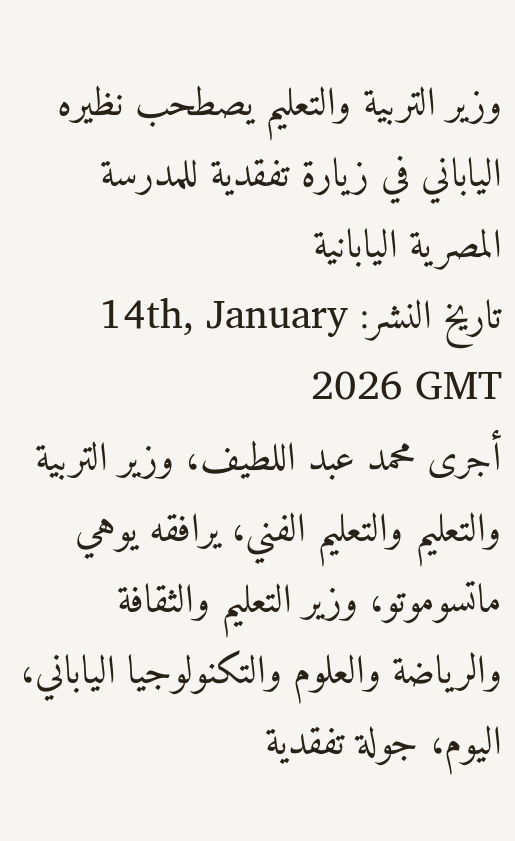وزير التربية والتعليم يصطحب نظيره الياباني في زيارة تفقدية للمدرسة المصرية اليابانية
تاريخ النشر: 14th, January 2026 GMT
أجرى محمد عبد اللطيف، وزير التربية والتعليم والتعليم الفني، يرافقه يوهي ماتسوموتو، وزير التعليم والثقافة والرياضة والعلوم والتكنولوجيا الياباني، اليوم، جولة تفقدية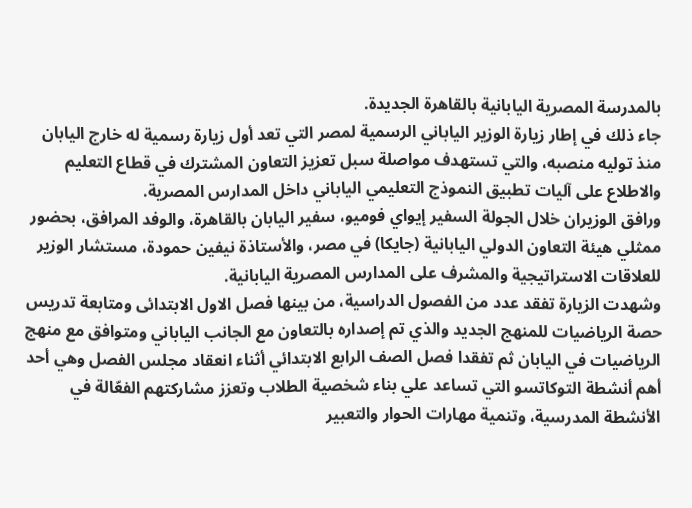بالمدرسة المصرية اليابانية بالقاهرة الجديدة.
جاء ذلك في إطار زيارة الوزير الياباني الرسمية لمصر التي تعد أول زيارة رسمية له خارج اليابان منذ توليه منصبه، والتي تستهدف مواصلة سبل تعزيز التعاون المشترك في قطاع التعليم والاطلاع على آليات تطبيق النموذج التعليمي الياباني داخل المدارس المصرية.
ورافق الوزيران خلال الجولة السفير إيواي فوميو، سفير اليابان بالقاهرة، والوفد المرافق، بحضور ممثلي هيئة التعاون الدولي اليابانية (جايكا) في مصر، والأستاذة نيفين حمودة، مستشار الوزير للعلاقات الاستراتيجية والمشرف على المدارس المصرية اليابانية.
وشهدت الزيارة تفقد عدد من الفصول الدراسية، من بينها فصل الاول الابتدائى ومتابعة تدريس حصة الرياضيات للمنهج الجديد والذي تم إصداره بالتعاون مع الجانب الياباني ومتوافق مع منهج الرياضيات في اليابان ثم تفقدا فصل الصف الرابع الابتدائي أثناء انعقاد مجلس الفصل وهي أحد أهم أنشطة التوكاتسو التي تساعد علي بناء شخصية الطلاب وتعزز مشاركتهم الفعّالة في الأنشطة المدرسية، وتنمية مهارات الحوار والتعبير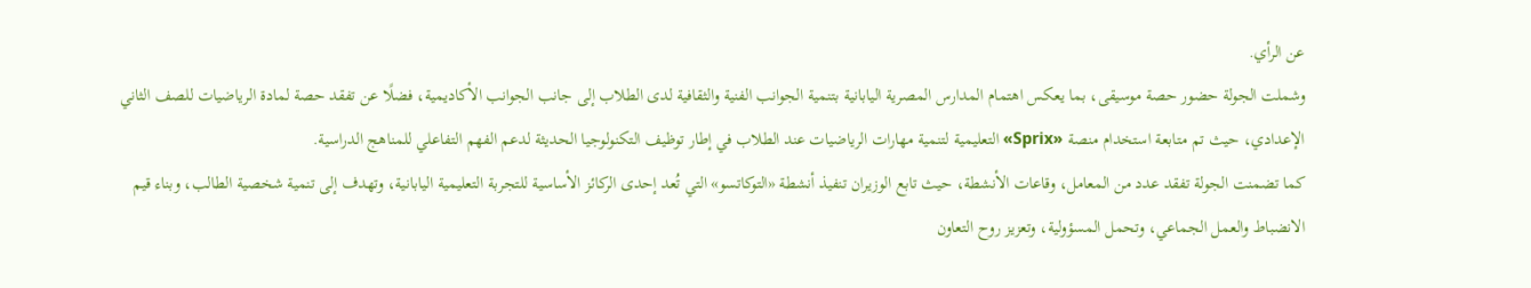عن الرأي.
وشملت الجولة حضور حصة موسيقى، بما يعكس اهتمام المدارس المصرية اليابانية بتنمية الجوانب الفنية والثقافية لدى الطلاب إلى جانب الجوانب الأكاديمية، فضلًا عن تفقد حصة لمادة الرياضيات للصف الثاني الإعدادي، حيث تم متابعة استخدام منصة «Sprix» التعليمية لتنمية مهارات الرياضيات عند الطلاب في إطار توظيف التكنولوجيا الحديثة لدعم الفهم التفاعلي للمناهج الدراسية.
كما تضمنت الجولة تفقد عدد من المعامل، وقاعات الأنشطة، حيث تابع الوزيران تنفيذ أنشطة «التوكاتسو» التي تُعد إحدى الركائز الأساسية للتجربة التعليمية اليابانية، وتهدف إلى تنمية شخصية الطالب، وبناء قيم الانضباط والعمل الجماعي، وتحمل المسؤولية، وتعزيز روح التعاون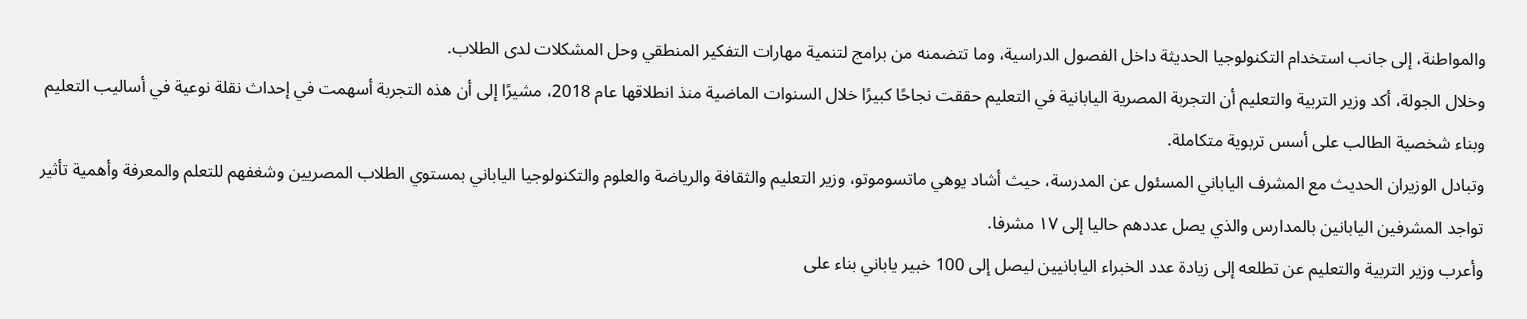والمواطنة، إلى جانب استخدام التكنولوجيا الحديثة داخل الفصول الدراسية، وما تتضمنه من برامج لتنمية مهارات التفكير المنطقي وحل المشكلات لدى الطلاب.
وخلال الجولة، أكد وزير التربية والتعليم أن التجربة المصرية اليابانية في التعليم حققت نجاحًا كبيرًا خلال السنوات الماضية منذ انطلاقها عام 2018، مشيرًا إلى أن هذه التجربة أسهمت في إحداث نقلة نوعية في أساليب التعليم وبناء شخصية الطالب على أسس تربوية متكاملة.
وتبادل الوزيران الحديث مع المشرف الياباني المسئول عن المدرسة، حيث أشاد يوهي ماتسوموتو، وزير التعليم والثقافة والرياضة والعلوم والتكنولوجيا الياباني بمستوي الطلاب المصريين وشغفهم للتعلم والمعرفة وأهمية تأثير تواجد المشرفين اليابانين بالمدارس والذي يصل عددهم حاليا إلى ١٧ مشرفا.
وأعرب وزير التربية والتعليم عن تطلعه إلى زيادة عدد الخبراء اليابانيين ليصل إلى 100 خبير ياباني بناء على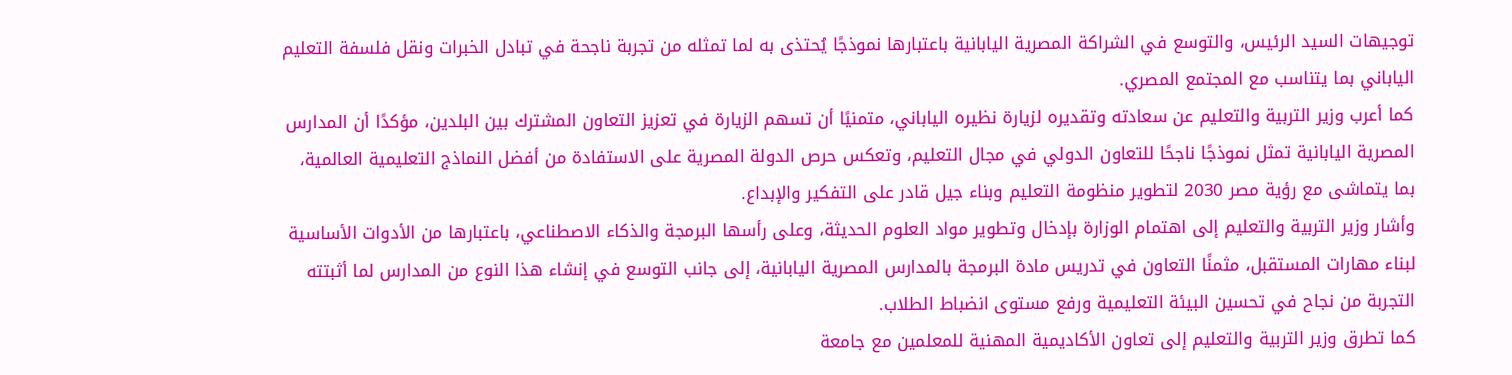توجيهات السيد الرئيس، والتوسع في الشراكة المصرية اليابانية باعتبارها نموذجًا يُحتذى به لما تمثله من تجربة ناجحة في تبادل الخبرات ونقل فلسفة التعليم الياباني بما يتناسب مع المجتمع المصري.
كما أعرب وزير التربية والتعليم عن سعادته وتقديره لزيارة نظيره الياباني، متمنيًا أن تسهم الزيارة في تعزيز التعاون المشترك بين البلدين، مؤكدًا أن المدارس المصرية اليابانية تمثل نموذجًا ناجحًا للتعاون الدولي في مجال التعليم، وتعكس حرص الدولة المصرية على الاستفادة من أفضل النماذج التعليمية العالمية، بما يتماشى مع رؤية مصر 2030 لتطوير منظومة التعليم وبناء جيل قادر على التفكير والإبداع.
وأشار وزير التربية والتعليم إلى اهتمام الوزارة بإدخال وتطوير مواد العلوم الحديثة، وعلى رأسها البرمجة والذكاء الاصطناعي، باعتبارها من الأدوات الأساسية لبناء مهارات المستقبل، مثمنًا التعاون في تدريس مادة البرمجة بالمدارس المصرية اليابانية، إلى جانب التوسع في إنشاء هذا النوع من المدارس لما أثبتته التجربة من نجاح في تحسين البيئة التعليمية ورفع مستوى انضباط الطلاب.
كما تطرق وزير التربية والتعليم إلى تعاون الأكاديمية المهنية للمعلمين مع جامعة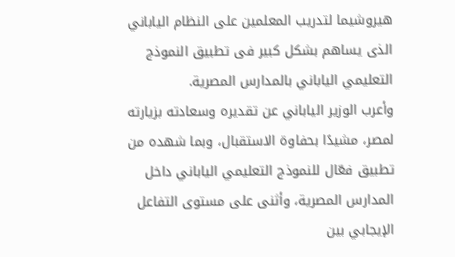هيروشيما لتدريب المعلمين على النظام الياباني الذى يساهم بشكل كبير فى تطبيق النموذج التعليمي الياباني بالمدارس المصرية.
وأعرب الوزير الياباني عن تقديره وسعادته بزيارته لمصر، مشيدًا بحفاوة الاستقبال، وبما شهده من تطبيق فعّال للنموذج التعليمي الياباني داخل المدارس المصرية، وأثنى على مستوى التفاعل الإيجابي بين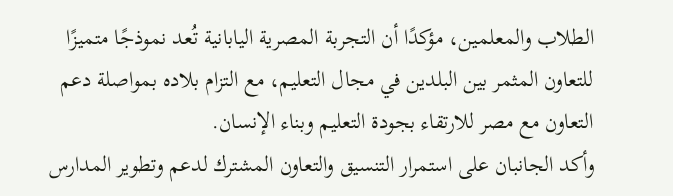الطلاب والمعلمين، مؤكدًا أن التجربة المصرية اليابانية تُعد نموذجًا متميزًا للتعاون المثمر بين البلدين في مجال التعليم، مع التزام بلاده بمواصلة دعم التعاون مع مصر للارتقاء بجودة التعليم وبناء الإنسان.
وأكد الجانبان على استمرار التنسيق والتعاون المشترك لدعم وتطوير المدارس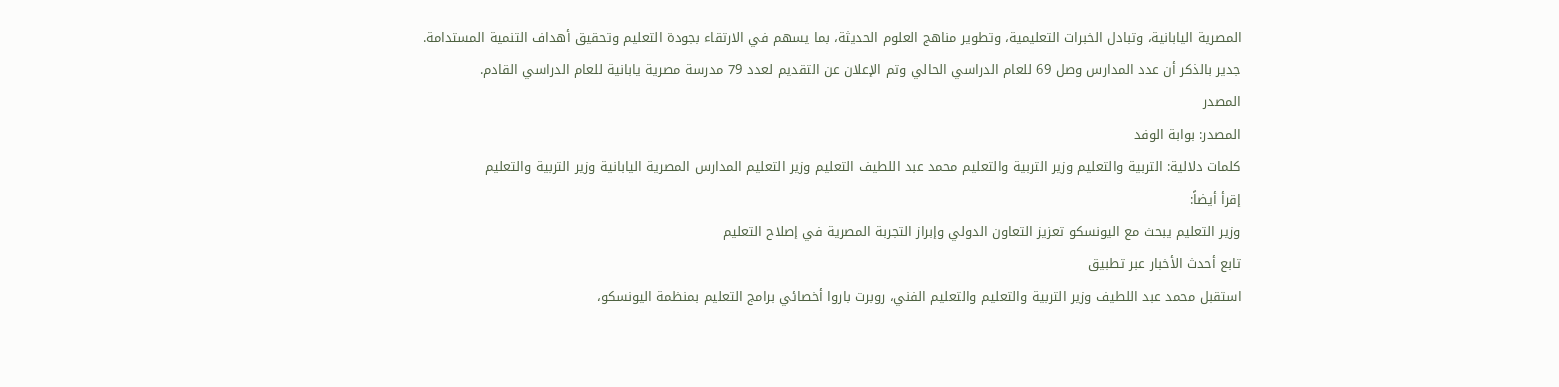المصرية اليابانية، وتبادل الخبرات التعليمية، وتطوير مناهج العلوم الحديثة، بما يسهم في الارتقاء بجودة التعليم وتحقيق أهداف التنمية المستدامة.
جدير بالذكر أن عدد المدارس وصل 69 للعام الدراسي الحالي وتم الإعلان عن التقديم لعدد 79 مدرسة مصرية يابانية للعام الدراسي القادم.
المصدر
المصدر: بوابة الوفد
كلمات دلالية: التربية والتعليم وزير التربية والتعليم محمد عبد اللطيف التعليم وزير التعليم المدارس المصریة الیابانیة وزیر التربیة والتعلیم
إقرأ أيضاً:
وزير التعليم يبحث مع اليونسكو تعزيز التعاون الدولي وإبراز التجربة المصرية في إصلاح التعليم
تابع أحدث الأخبار عبر تطبيق
استقبل محمد عبد اللطيف وزير التربية والتعليم والتعليم الفني، روبرت باروا أخصائي برامج التعليم بمنظمة اليونسكو،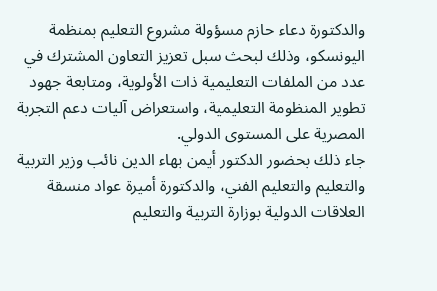والدكتورة دعاء حازم مسؤولة مشروع التعليم بمنظمة اليونسكو، وذلك لبحث سبل تعزيز التعاون المشترك في عدد من الملفات التعليمية ذات الأولوية، ومتابعة جهود تطوير المنظومة التعليمية، واستعراض آليات دعم التجربة المصرية على المستوى الدولي.
جاء ذلك بحضور الدكتور أيمن بهاء الدين نائب وزير التربية والتعليم والتعليم الفني، والدكتورة أميرة عواد منسقة العلاقات الدولية بوزارة التربية والتعليم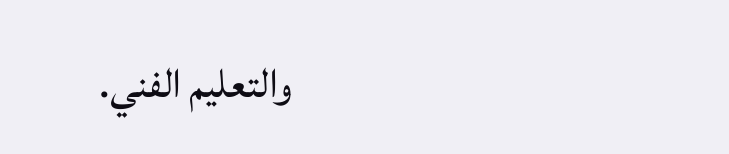والتعليم الفني.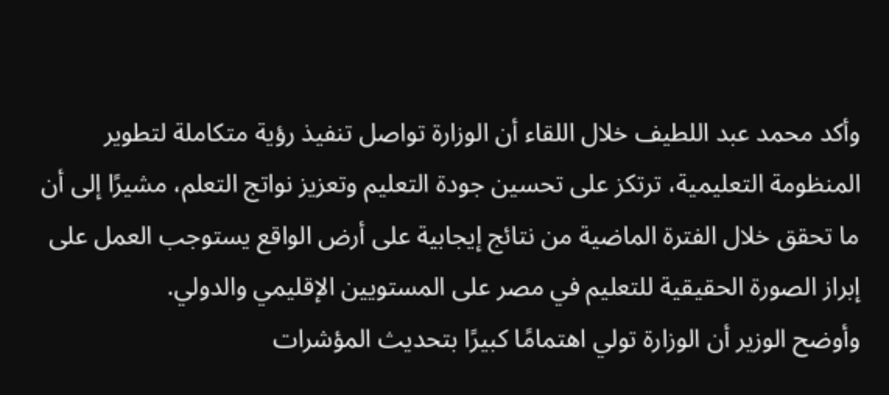وأكد محمد عبد اللطيف خلال اللقاء أن الوزارة تواصل تنفيذ رؤية متكاملة لتطوير المنظومة التعليمية، ترتكز على تحسين جودة التعليم وتعزيز نواتج التعلم، مشيرًا إلى أن ما تحقق خلال الفترة الماضية من نتائج إيجابية على أرض الواقع يستوجب العمل على إبراز الصورة الحقيقية للتعليم في مصر على المستويين الإقليمي والدولي.
وأوضح الوزير أن الوزارة تولي اهتمامًا كبيرًا بتحديث المؤشرات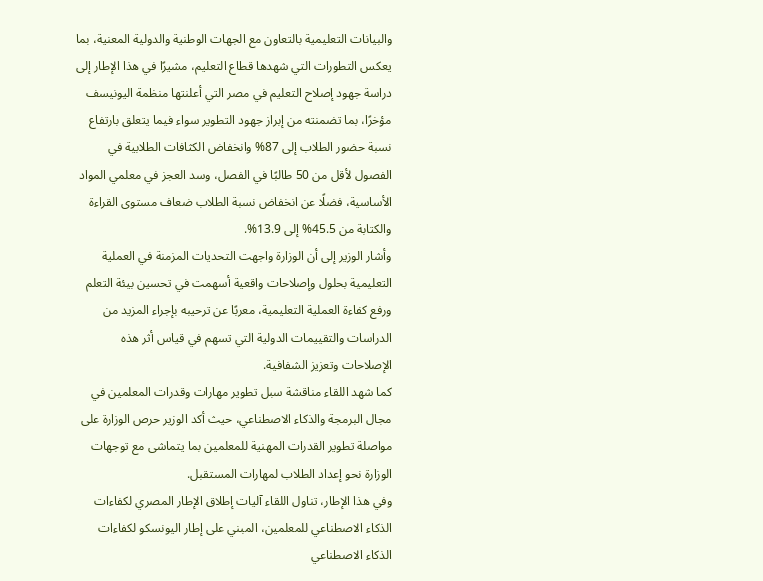والبيانات التعليمية بالتعاون مع الجهات الوطنية والدولية المعنية، بما يعكس التطورات التي شهدها قطاع التعليم، مشيرًا في هذا الإطار إلى دراسة جهود إصلاح التعليم في مصر التي أعلنتها منظمة اليونيسف مؤخرًا، بما تضمنته من إبراز جهود التطوير سواء فيما يتعلق بارتفاع نسبة حضور الطلاب إلى 87% وانخفاض الكثافات الطلابية في الفصول لأقل من 50 طالبًا في الفصل، وسد العجز في معلمي المواد الأساسية، فضلًا عن انخفاض نسبة الطلاب ضعاف مستوى القراءة والكتابة من 45.5% إلى 13.9%.
وأشار الوزير إلى أن الوزارة واجهت التحديات المزمنة في العملية التعليمية بحلول وإصلاحات واقعية أسهمت في تحسين بيئة التعلم ورفع كفاءة العملية التعليمية، معربًا عن ترحيبه بإجراء المزيد من الدراسات والتقييمات الدولية التي تسهم في قياس أثر هذه الإصلاحات وتعزيز الشفافية.
كما شهد اللقاء مناقشة سبل تطوير مهارات وقدرات المعلمين في مجال البرمجة والذكاء الاصطناعي، حيث أكد الوزير حرص الوزارة على مواصلة تطوير القدرات المهنية للمعلمين بما يتماشى مع توجهات الوزارة نحو إعداد الطلاب لمهارات المستقبل.
وفي هذا الإطار، تناول اللقاء آليات إطلاق الإطار المصري لكفاءات الذكاء الاصطناعي للمعلمين، المبني على إطار اليونسكو لكفاءات الذكاء الاصطناعي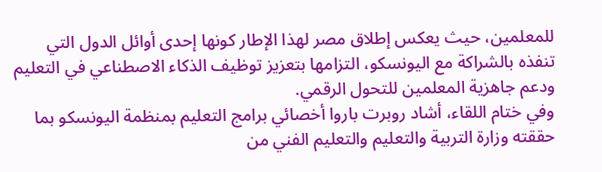للمعلمين، حيث يعكس إطلاق مصر لهذا الإطار كونها إحدى أوائل الدول التي تنفذه بالشراكة مع اليونسكو، التزامها بتعزيز توظيف الذكاء الاصطناعي في التعليم ودعم جاهزية المعلمين للتحول الرقمي.
وفي ختام اللقاء، أشاد روبرت باروا أخصائي برامج التعليم بمنظمة اليونسكو بما حققته وزارة التربية والتعليم والتعليم الفني من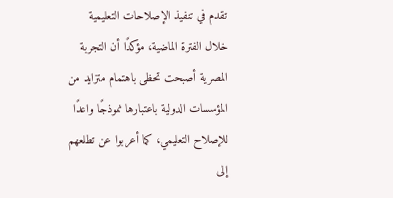تقدم في تنفيذ الإصلاحات التعليمية خلال الفترة الماضية، مؤكدًا أن التجربة المصرية أصبحت تحظى باهتمام متزايد من المؤسسات الدولية باعتبارها نموذجًا واعدًا للإصلاح التعليمي، كما أعربوا عن تطلعهم إلى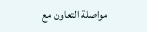مواصلة التعاون مع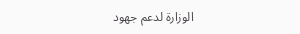الوزارة لدعم جهود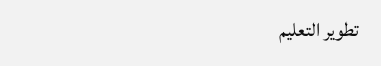تطوير التعليم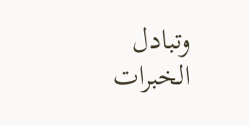وتبادل الخبرات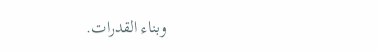وبناء القدرات.